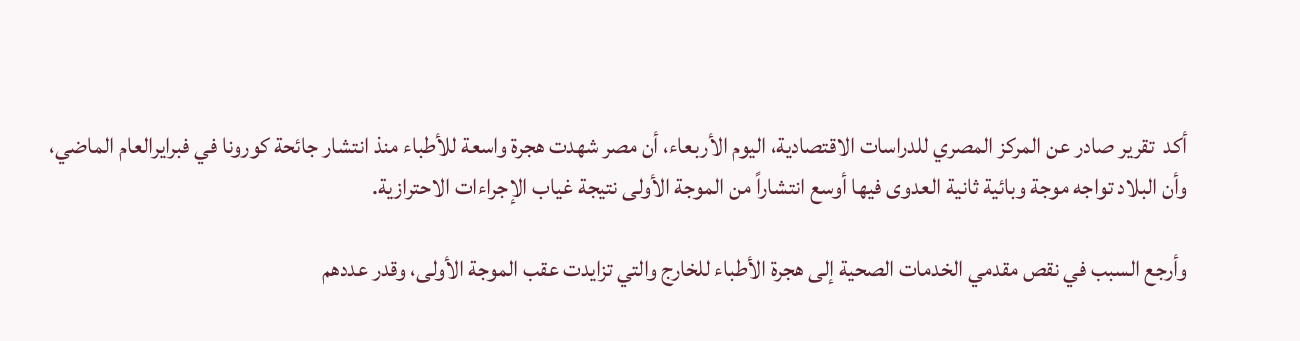أكد  تقرير صادر عن المركز المصري للدراسات الاقتصادية، اليوم الأربعاء، أن مصر شهدت هجرة واسعة للأطباء منذ انتشار جائحة كورونا في فبرايرالعام الماضي، وأن البلاد تواجه موجة وبائية ثانية العدوى فيها أوسع انتشاراً من الموجة الأولى نتيجة غياب الإجراءات الاحترازية.

وأرجع السبب في نقص مقدمي الخدمات الصحية إلى هجرة الأطباء للخارج والتي تزايدت عقب الموجة الأولى، وقدر عددهم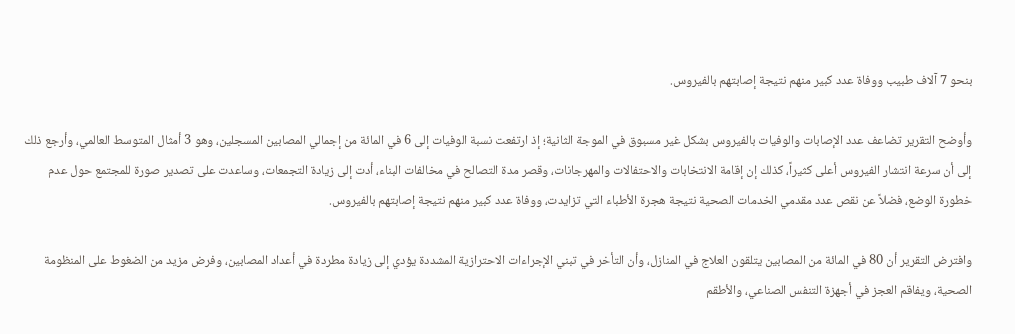بنحو 7 آلاف طبيب ووفاة عدد كبير منهم نتيجة إصابتهم بالفيروس.

وأوضح التقرير تضاعف عدد الإصابات والوفيات بالفيروس بشكل غير مسبوق في الموجة الثانية؛ إذ ارتفعت نسبة الوفيات إلى 6 في المائة من إجمالي المصابين المسجلين، وهو 3 أمثال المتوسط العالمي، وأرجع ذلك إلى أن سرعة انتشار الفيروس أعلى كثيراً، كذلك إن إقامة الانتخابات والاحتفالات والمهرجانات، وقصر مدة التصالح في مخالفات البناء، أدت إلى زيادة التجمعات، وساعدت على تصدير صورة للمجتمع حول عدم خطورة الوضع، فضلاً عن نقص عدد مقدمي الخدمات الصحية نتيجة هجرة الأطباء التي تزايدت، ووفاة عدد كبير منهم نتيجة إصابتهم بالفيروس.

وافترض التقرير أن 80 في المائة من المصابين يتلقون العلاج في المنازل، وأن التأخر في تبني الإجراءات الاحترازية المشددة يؤدي إلى زيادة مطردة في أعداد المصابين، وفرض مزيد من الضغوط على المنظومة الصحية، ويفاقم العجز في أجهزة التنفس الصناعي، والأطقم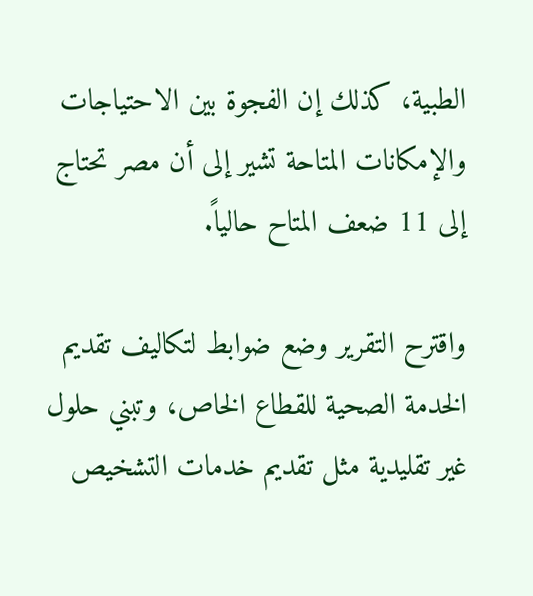الطبية، كذلك إن الفجوة بين الاحتياجات والإمكانات المتاحة تشير إلى أن مصر تحتاج إلى 11 ضعف المتاح حالياً.

واقترح التقرير وضع ضوابط لتكاليف تقديم الخدمة الصحية للقطاع الخاص، وتبني حلول غير تقليدية مثل تقديم خدمات التشخيص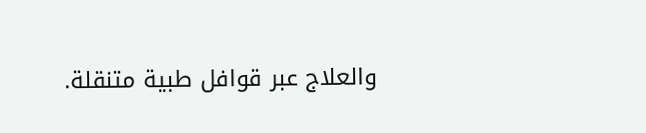والعلاج عبر قوافل طبية متنقلة.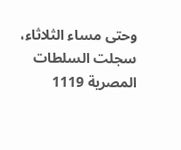وحتى مساء الثلاثاء، سجلت السلطات المصرية 1119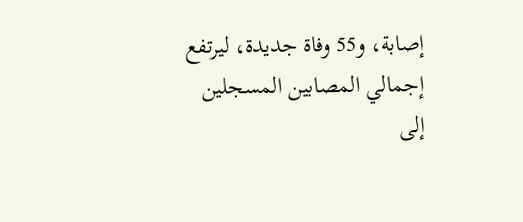إصابة، و55 وفاة جديدة، ليرتفع إجمالي المصابين المسجلين إلى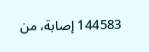144583 إصابة، من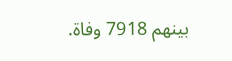بينهم 7918 وفاة.